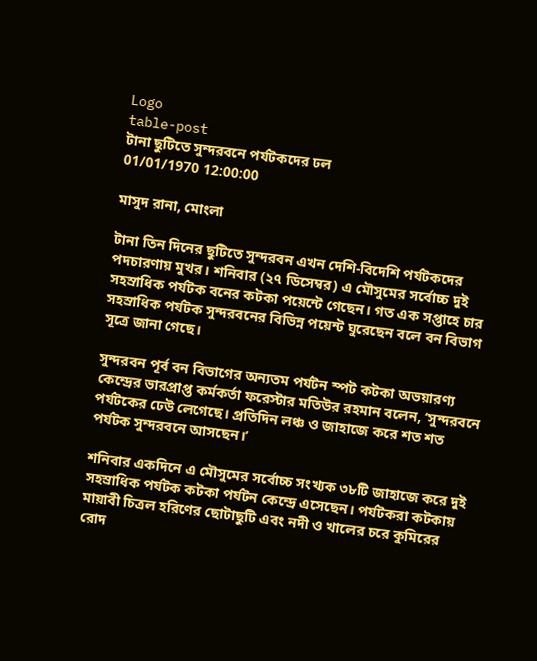Logo
table-post
টানা ছুটিতে সুন্দরবনে পর্যটকদের ঢল
01/01/1970 12:00:00

মাসুদ রানা, মোংলা

টানা তিন দিনের ছুটিতে সুন্দরবন এখন দেশি-বিদেশি পর্যটকদের পদচারণায় মুখর। শনিবার (২৭ ডিসেম্বর) এ মৌসুমের সর্বোচ্চ দুই সহস্রাধিক পর্যটক বনের কটকা পয়েন্টে গেছেন। গত এক সপ্তাহে চার সহস্রাধিক পর্যটক সুন্দরবনের বিভিন্ন পয়েন্ট ঘুরেছেন বলে বন বিভাগ সূত্রে জানা গেছে।

সুন্দরবন পূর্ব বন বিভাগের অন্যতম পর্যটন স্পট কটকা অভয়ারণ্য কেন্দ্রের ভারপ্রাপ্ত কর্মকর্তা ফরেস্টার মতিউর রহমান বলেন, ‘সুন্দরবনে পর্যটকের ঢেউ লেগেছে। প্রতিদিন লঞ্চ ও জাহাজে করে শত শত পর্যটক সুন্দরবনে আসছেন।’

শনিবার একদিনে এ মৌসুমের সর্বোচ্চ সংখ্যক ৩৮টি জাহাজে করে দুই সহস্রাধিক পর্যটক কটকা পর্যটন কেন্দ্রে এসেছেন। পর্যটকরা কটকায় মায়াবী চিত্রল হরিণের ছোটাছুটি এবং নদী ও খালের চরে কুমিরের রোদ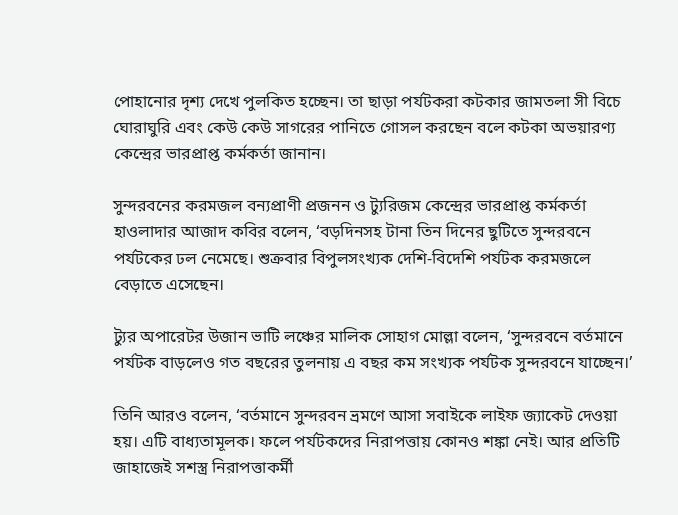পোহানোর দৃশ্য দেখে পুলকিত হচ্ছেন। তা ছাড়া পর্যটকরা কটকার জামতলা সী বিচে ঘোরাঘুরি এবং কেউ কেউ সাগরের পানিতে গোসল করছেন বলে কটকা অভয়ারণ্য কেন্দ্রের ভারপ্রাপ্ত কর্মকর্তা জানান।

সুন্দরবনের করমজল বন্যপ্রাণী প্রজনন ও ট্যুরিজম কেন্দ্রের ভারপ্রাপ্ত কর্মকর্তা হাওলাদার আজাদ কবির বলেন, ‘বড়দিনসহ টানা তিন দিনের ছুটিতে সুন্দরবনে পর্যটকের ঢল নেমেছে। শুক্রবার বিপুলসংখ্যক দেশি-বিদেশি পর্যটক করমজলে বেড়াতে এসেছেন।

ট্যুর অপারেটর উজান ভাটি লঞ্চের মালিক সোহাগ মোল্লা বলেন, ‘সুন্দরবনে বর্তমানে পর্যটক বাড়লেও গত বছরের তুলনায় এ বছর কম সংখ্যক পর্যটক সুন্দরবনে যাচ্ছেন।’

তিনি আরও বলেন, ‘বর্তমানে সুন্দরবন ভ্রমণে আসা সবাইকে লাইফ জ্যাকেট দেওয়া হয়। এটি বাধ্যতামূলক। ফলে পর্যটকদের নিরাপত্তায় কোনও শঙ্কা নেই। আর প্রতিটি জাহাজেই সশস্ত্র নিরাপত্তাকর্মী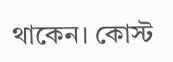থাকেন। কোস্ট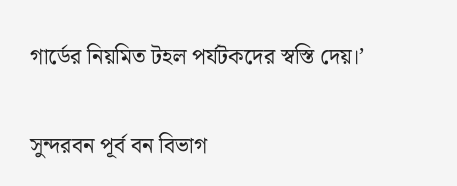গার্ডের নিয়মিত টহল পর্যটকদের স্বস্তি দেয়।’

সুন্দরবন পূর্ব বন বিভাগ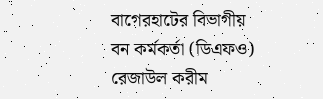বাগেরহাটের বিভাগীয় বন কর্মকর্তা (ডিএফও) রেজাউল করীম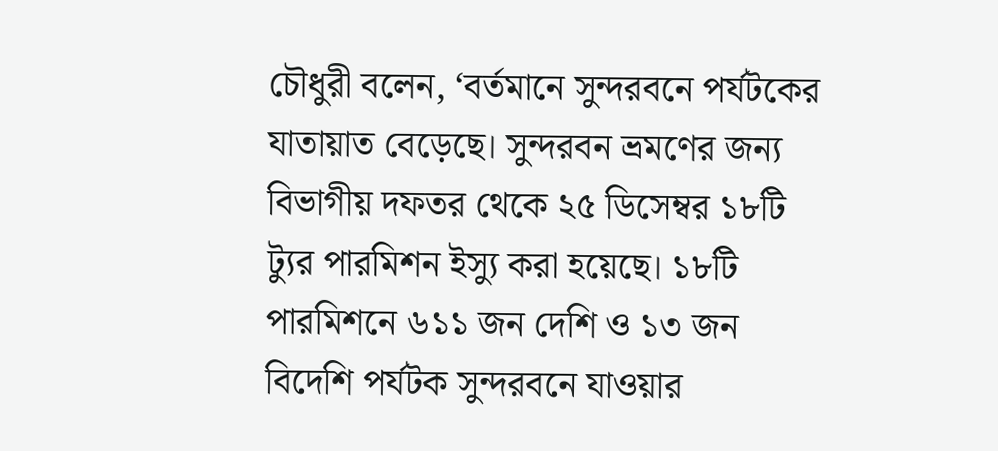চৌধুরী বলেন, ‘বর্তমানে সুন্দরবনে পর্যটকের যাতায়াত বেড়েছে। সুন্দরবন ভ্রমণের জন্য বিভাগীয় দফতর থেকে ২৫ ডিসেম্বর ১৮টি ট্যুর পারমিশন ইস্যু করা হয়েছে। ১৮টি পারমিশনে ৬১১ জন দেশি ও ১৩ জন বিদেশি পর্যটক সুন্দরবনে যাওয়ার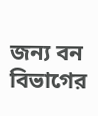জন্য বন বিভাগের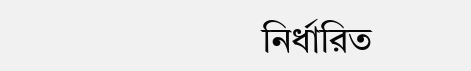নির্ধারিত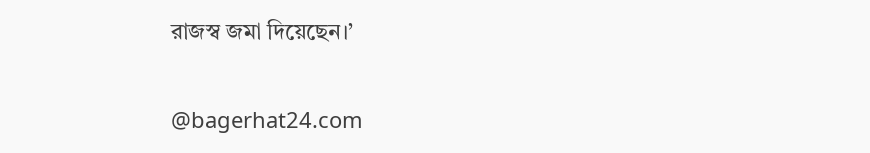রাজস্ব জমা দিয়েছেন।’

@bagerhat24.com